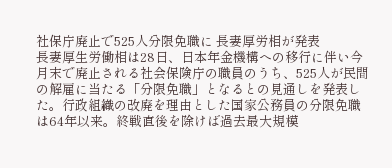社保庁廃止で525人分限免職に 長妻厚労相が発表
長妻厚生労働相は28日、日本年金機構への移行に伴い今月末で廃止される社会保険庁の職員のうち、525人が民間の解雇に当たる「分限免職」となるとの見通しを発表した。行政組織の改廃を理由とした国家公務員の分限免職は64年以来。終戦直後を除けば過去最大規模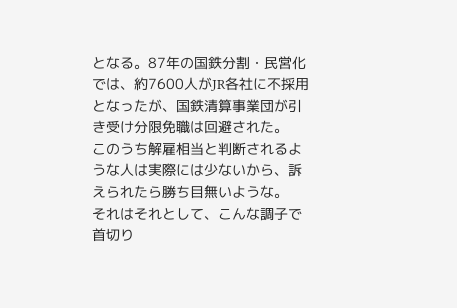となる。87年の国鉄分割・民営化では、約7600人がJR各社に不採用となったが、国鉄清算事業団が引き受け分限免職は回避された。
このうち解雇相当と判断されるような人は実際には少ないから、訴えられたら勝ち目無いような。
それはそれとして、こんな調子で首切り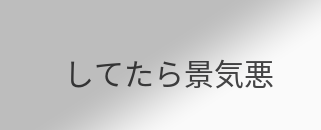してたら景気悪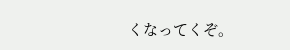くなってくぞ。